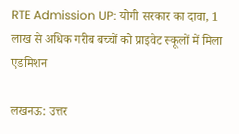RTE Admission UP: योगी सरकार का दावा, 1 लाख से अधिक गरीब बच्चों को प्राइवेट स्कूलों में मिला एडमिशन

लखनऊ: उत्तर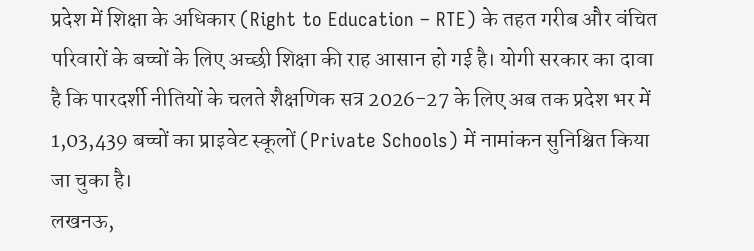प्रदेश में शिक्षा के अधिकार (Right to Education – RTE) के तहत गरीब और वंचित परिवारों के बच्चों के लिए अच्छी शिक्षा की राह आसान हो गई है। योगी सरकार का दावा है कि पारदर्शी नीतियों के चलते शैक्षणिक सत्र 2026-27 के लिए अब तक प्रदेश भर में 1,03,439 बच्चों का प्राइवेट स्कूलों (Private Schools) में नामांकन सुनिश्चित किया जा चुका है।
लखनऊ,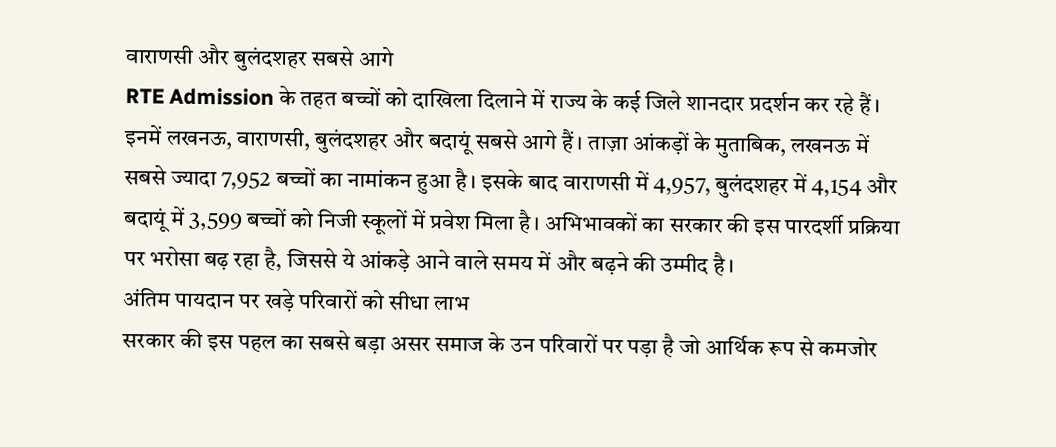वाराणसी और बुलंदशहर सबसे आगे
RTE Admission के तहत बच्चों को दाखिला दिलाने में राज्य के कई जिले शानदार प्रदर्शन कर रहे हैं। इनमें लखनऊ, वाराणसी, बुलंदशहर और बदायूं सबसे आगे हैं। ताज़ा आंकड़ों के मुताबिक, लखनऊ में सबसे ज्यादा 7,952 बच्चों का नामांकन हुआ है। इसके बाद वाराणसी में 4,957, बुलंदशहर में 4,154 और बदायूं में 3,599 बच्चों को निजी स्कूलों में प्रवेश मिला है। अभिभावकों का सरकार की इस पारदर्शी प्रक्रिया पर भरोसा बढ़ रहा है, जिससे ये आंकड़े आने वाले समय में और बढ़ने की उम्मीद है।
अंतिम पायदान पर खड़े परिवारों को सीधा लाभ
सरकार की इस पहल का सबसे बड़ा असर समाज के उन परिवारों पर पड़ा है जो आर्थिक रूप से कमजोर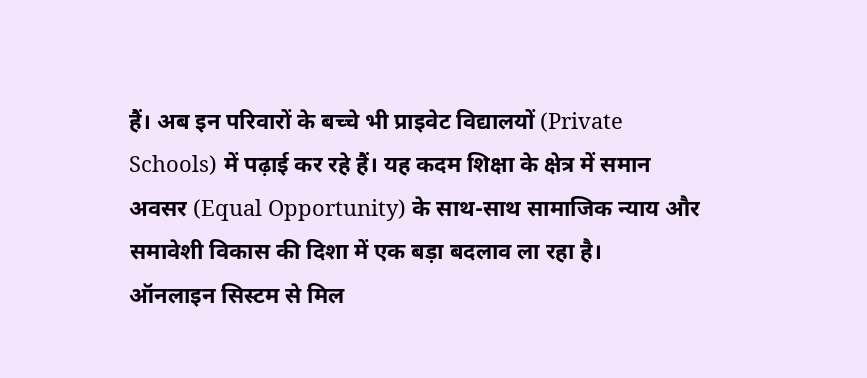हैं। अब इन परिवारों के बच्चे भी प्राइवेट विद्यालयों (Private Schools) में पढ़ाई कर रहे हैं। यह कदम शिक्षा के क्षेत्र में समान अवसर (Equal Opportunity) के साथ-साथ सामाजिक न्याय और समावेशी विकास की दिशा में एक बड़ा बदलाव ला रहा है।
ऑनलाइन सिस्टम से मिल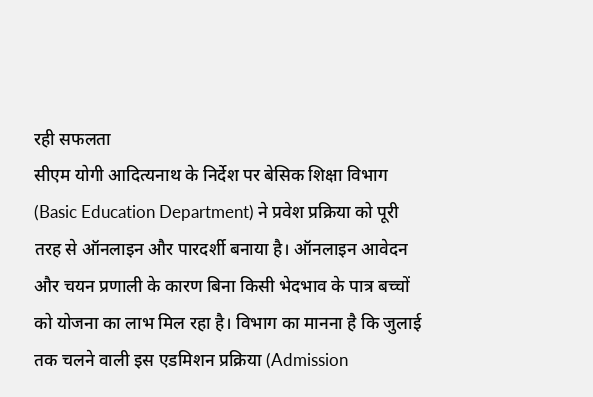रही सफलता
सीएम योगी आदित्यनाथ के निर्देश पर बेसिक शिक्षा विभाग (Basic Education Department) ने प्रवेश प्रक्रिया को पूरी तरह से ऑनलाइन और पारदर्शी बनाया है। ऑनलाइन आवेदन और चयन प्रणाली के कारण बिना किसी भेदभाव के पात्र बच्चों को योजना का लाभ मिल रहा है। विभाग का मानना है कि जुलाई तक चलने वाली इस एडमिशन प्रक्रिया (Admission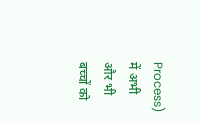Process) में अभी और भी बच्चों को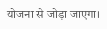योजना से जोड़ा जाएगा।